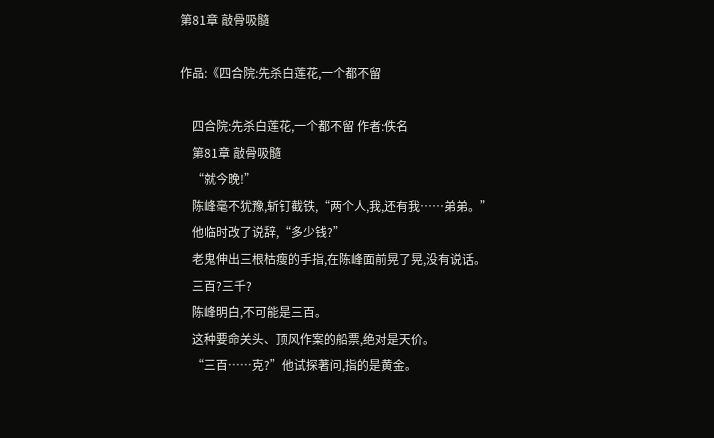第81章 敲骨吸髓

作品:《四合院:先杀白莲花,一个都不留

    四合院:先杀白莲花,一个都不留 作者:佚名
    第81章 敲骨吸髓
    “就今晚!”
    陈峰毫不犹豫,斩钉截铁,“两个人,我,还有我……弟弟。”
    他临时改了说辞,“多少钱?”
    老鬼伸出三根枯瘦的手指,在陈峰面前晃了晃,没有说话。
    三百?三千?
    陈峰明白,不可能是三百。
    这种要命关头、顶风作案的船票,绝对是天价。
    “三百……克?”他试探著问,指的是黄金。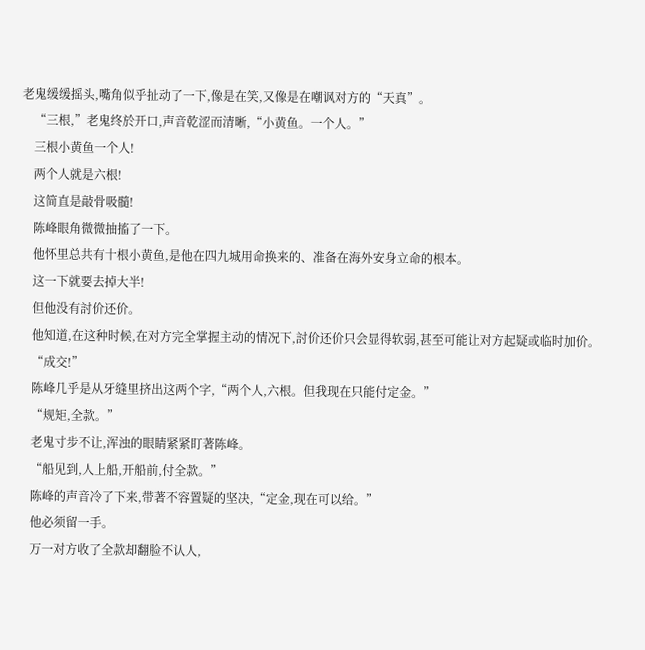老鬼缓缓摇头,嘴角似乎扯动了一下,像是在笑,又像是在嘲讽对方的“天真”。
    “三根,”老鬼终於开口,声音乾涩而清晰,“小黄鱼。一个人。”
    三根小黄鱼一个人!
    两个人就是六根!
    这简直是敲骨吸髓!
    陈峰眼角微微抽搐了一下。
    他怀里总共有十根小黄鱼,是他在四九城用命换来的、准备在海外安身立命的根本。
    这一下就要去掉大半!
    但他没有討价还价。
    他知道,在这种时候,在对方完全掌握主动的情况下,討价还价只会显得软弱,甚至可能让对方起疑或临时加价。
    “成交!”
    陈峰几乎是从牙缝里挤出这两个字,“两个人,六根。但我现在只能付定金。”
    “规矩,全款。”
    老鬼寸步不让,浑浊的眼睛紧紧盯著陈峰。
    “船见到,人上船,开船前,付全款。”
    陈峰的声音冷了下来,带著不容置疑的坚决,“定金,现在可以给。”
    他必须留一手。
    万一对方收了全款却翻脸不认人,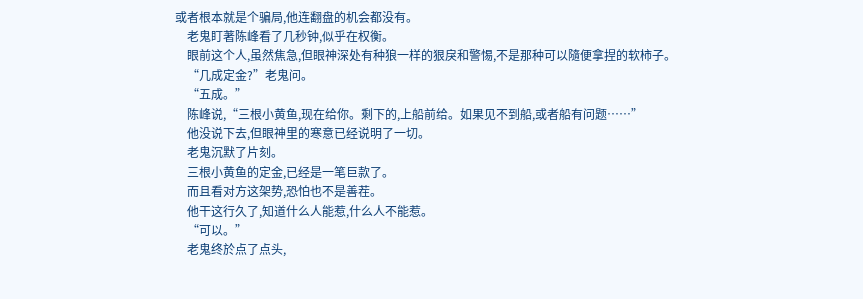或者根本就是个骗局,他连翻盘的机会都没有。
    老鬼盯著陈峰看了几秒钟,似乎在权衡。
    眼前这个人,虽然焦急,但眼神深处有种狼一样的狠戾和警惕,不是那种可以隨便拿捏的软柿子。
    “几成定金?”老鬼问。
    “五成。”
    陈峰说,“三根小黄鱼,现在给你。剩下的,上船前给。如果见不到船,或者船有问题……”
    他没说下去,但眼神里的寒意已经说明了一切。
    老鬼沉默了片刻。
    三根小黄鱼的定金,已经是一笔巨款了。
    而且看对方这架势,恐怕也不是善茬。
    他干这行久了,知道什么人能惹,什么人不能惹。
    “可以。”
    老鬼终於点了点头,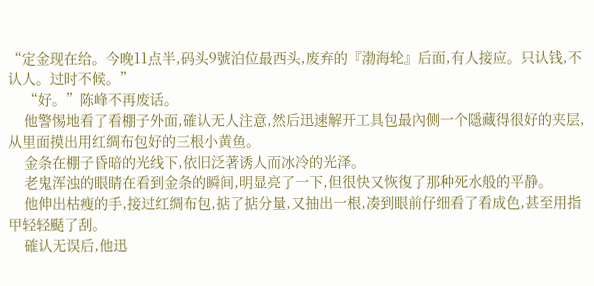“定金现在给。今晚11点半,码头9號泊位最西头,废弃的『渤海轮』后面,有人接应。只认钱,不认人。过时不候。”
    “好。”陈峰不再废话。
    他警惕地看了看棚子外面,確认无人注意,然后迅速解开工具包最內侧一个隱藏得很好的夹层,从里面摸出用红绸布包好的三根小黄鱼。
    金条在棚子昏暗的光线下,依旧泛著诱人而冰冷的光泽。
    老鬼浑浊的眼睛在看到金条的瞬间,明显亮了一下,但很快又恢復了那种死水般的平静。
    他伸出枯瘦的手,接过红绸布包,掂了掂分量,又抽出一根,凑到眼前仔细看了看成色,甚至用指甲轻轻颳了刮。
    確认无误后,他迅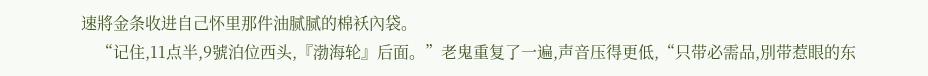速將金条收进自己怀里那件油腻腻的棉袄內袋。
    “记住,11点半,9號泊位西头,『渤海轮』后面。”老鬼重复了一遍,声音压得更低,“只带必需品,別带惹眼的东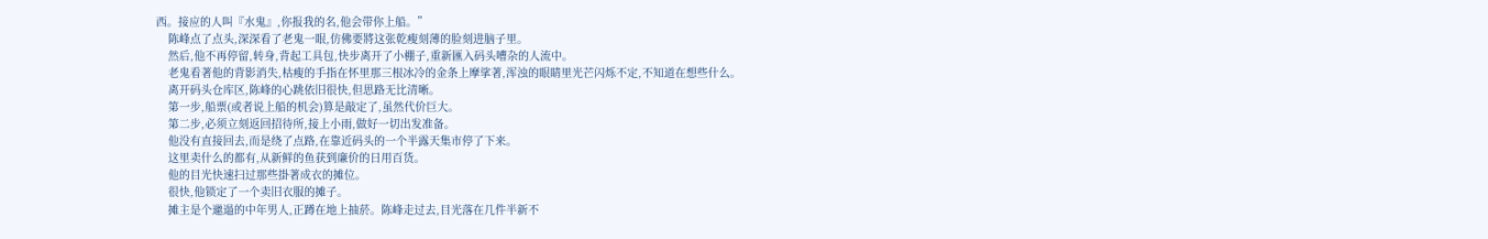西。接应的人叫『水鬼』,你报我的名,他会带你上船。”
    陈峰点了点头,深深看了老鬼一眼,仿佛要將这张乾瘦刻薄的脸刻进脑子里。
    然后,他不再停留,转身,背起工具包,快步离开了小棚子,重新匯入码头嘈杂的人流中。
    老鬼看著他的背影消失,枯瘦的手指在怀里那三根冰冷的金条上摩挲著,浑浊的眼睛里光芒闪烁不定,不知道在想些什么。
    离开码头仓库区,陈峰的心跳依旧很快,但思路无比清晰。
    第一步,船票(或者说上船的机会)算是敲定了,虽然代价巨大。
    第二步,必须立刻返回招待所,接上小雨,做好一切出发准备。
    他没有直接回去,而是绕了点路,在靠近码头的一个半露天集市停了下来。
    这里卖什么的都有,从新鲜的鱼获到廉价的日用百货。
    他的目光快速扫过那些掛著成衣的摊位。
    很快,他锁定了一个卖旧衣服的摊子。
    摊主是个邋遢的中年男人,正蹲在地上抽菸。陈峰走过去,目光落在几件半新不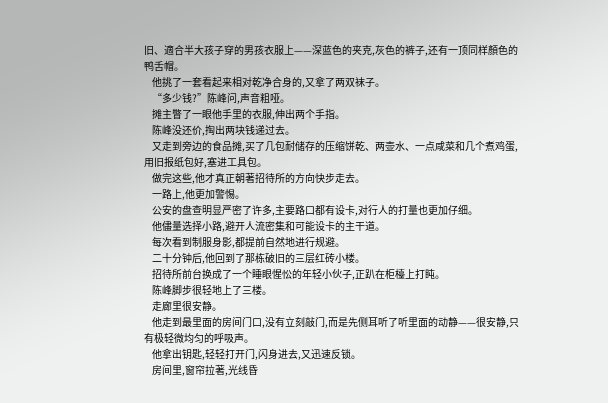旧、適合半大孩子穿的男孩衣服上——深蓝色的夹克,灰色的裤子,还有一顶同样顏色的鸭舌帽。
    他挑了一套看起来相对乾净合身的,又拿了两双袜子。
    “多少钱?”陈峰问,声音粗哑。
    摊主瞥了一眼他手里的衣服,伸出两个手指。
    陈峰没还价,掏出两块钱递过去。
    又走到旁边的食品摊,买了几包耐储存的压缩饼乾、两壶水、一点咸菜和几个煮鸡蛋,用旧报纸包好,塞进工具包。
    做完这些,他才真正朝著招待所的方向快步走去。
    一路上,他更加警惕。
    公安的盘查明显严密了许多,主要路口都有设卡,对行人的打量也更加仔细。
    他儘量选择小路,避开人流密集和可能设卡的主干道。
    每次看到制服身影,都提前自然地进行规避。
    二十分钟后,他回到了那栋破旧的三层红砖小楼。
    招待所前台换成了一个睡眼惺忪的年轻小伙子,正趴在柜檯上打盹。
    陈峰脚步很轻地上了三楼。
    走廊里很安静。
    他走到最里面的房间门口,没有立刻敲门,而是先侧耳听了听里面的动静——很安静,只有极轻微均匀的呼吸声。
    他拿出钥匙,轻轻打开门,闪身进去,又迅速反锁。
    房间里,窗帘拉著,光线昏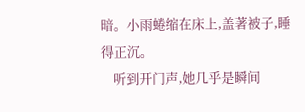暗。小雨蜷缩在床上,盖著被子,睡得正沉。
    听到开门声,她几乎是瞬间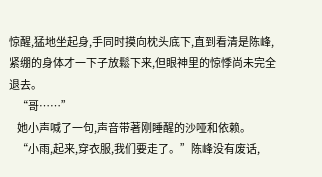惊醒,猛地坐起身,手同时摸向枕头底下,直到看清是陈峰,紧绷的身体才一下子放鬆下来,但眼神里的惊悸尚未完全退去。
    “哥……”
    她小声喊了一句,声音带著刚睡醒的沙哑和依赖。
    “小雨,起来,穿衣服,我们要走了。”陈峰没有废话,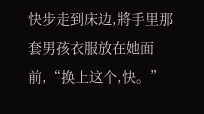快步走到床边,將手里那套男孩衣服放在她面前,“换上这个,快。”